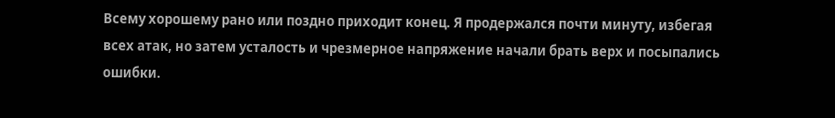Всему хорошему рано или поздно приходит конец. Я продержался почти минуту, избегая всех атак, но затем усталость и чрезмерное напряжение начали брать верх и посыпались ошибки.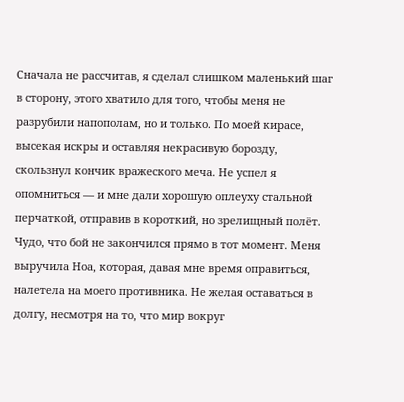Сначала не рассчитав, я сделал слишком маленький шаг в сторону, этого хватило для того, чтобы меня не разрубили напополам, но и только. По моей кирасе, высекая искры и оставляя некрасивую борозду, скользнул кончик вражеского меча. Не успел я опомниться — и мне дали хорошую оплеуху стальной перчаткой, отправив в короткий, но зрелищный полёт.
Чудо, что бой не закончился прямо в тот момент. Меня выручила Ноа, которая, давая мне время оправиться, налетела на моего противника. Не желая оставаться в долгу, несмотря на то, что мир вокруг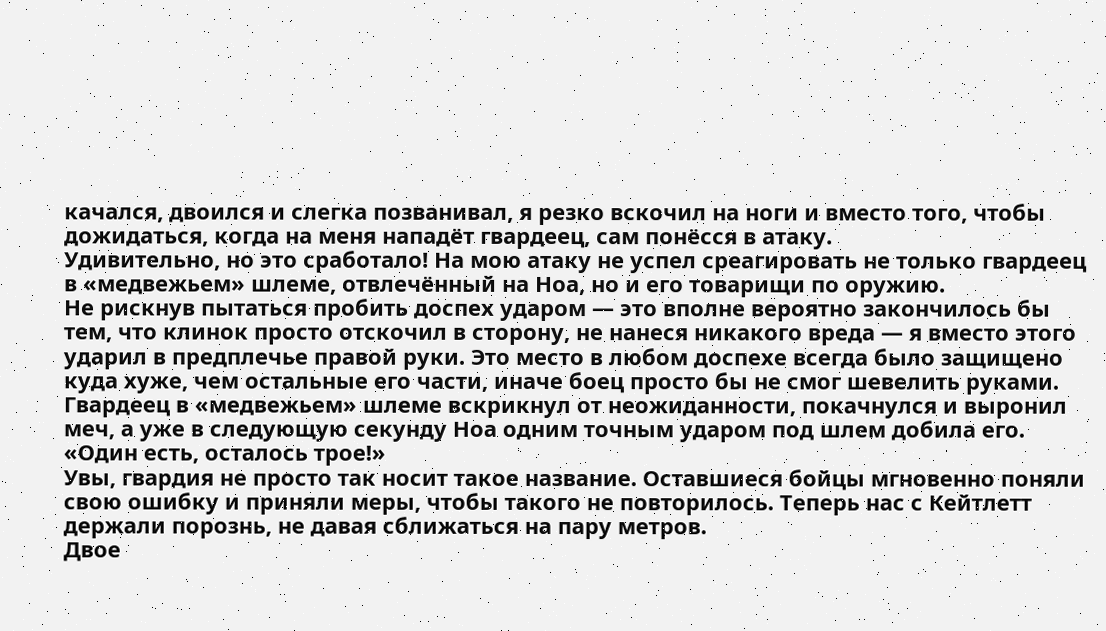качался, двоился и слегка позванивал, я резко вскочил на ноги и вместо того, чтобы дожидаться, когда на меня нападёт гвардеец, сам понёсся в атаку.
Удивительно, но это сработало! На мою атаку не успел среагировать не только гвардеец в «медвежьем» шлеме, отвлечённый на Ноа, но и его товарищи по оружию.
Не рискнув пытаться пробить доспех ударом — это вполне вероятно закончилось бы тем, что клинок просто отскочил в сторону, не нанеся никакого вреда — я вместо этого ударил в предплечье правой руки. Это место в любом доспехе всегда было защищено куда хуже, чем остальные его части, иначе боец просто бы не смог шевелить руками. Гвардеец в «медвежьем» шлеме вскрикнул от неожиданности, покачнулся и выронил меч, а уже в следующую секунду Ноа одним точным ударом под шлем добила его.
«Один есть, осталось трое!»
Увы, гвардия не просто так носит такое название. Оставшиеся бойцы мгновенно поняли свою ошибку и приняли меры, чтобы такого не повторилось. Теперь нас с Кейтлетт держали порознь, не давая сближаться на пару метров.
Двое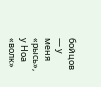бойцов — у меня «рысь», у Ноа «волк»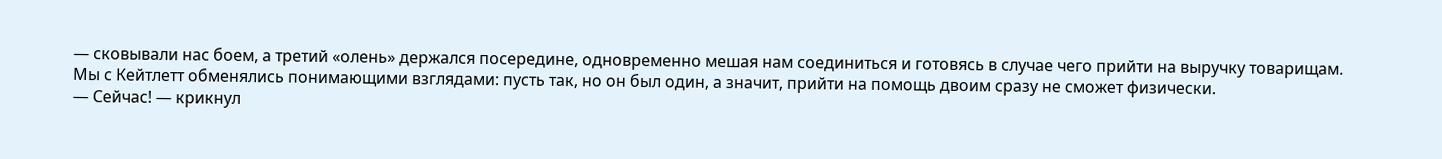— сковывали нас боем, а третий «олень» держался посередине, одновременно мешая нам соединиться и готовясь в случае чего прийти на выручку товарищам.
Мы с Кейтлетт обменялись понимающими взглядами: пусть так, но он был один, а значит, прийти на помощь двоим сразу не сможет физически.
— Сейчас! — крикнул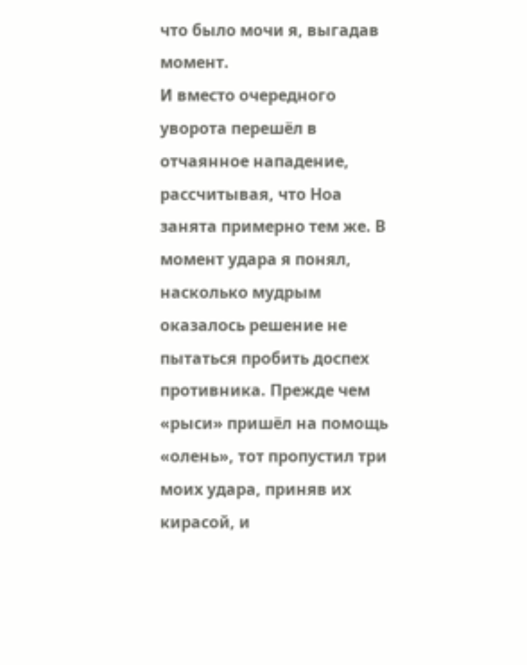что было мочи я, выгадав момент.
И вместо очередного уворота перешёл в отчаянное нападение, рассчитывая, что Ноа занята примерно тем же. В момент удара я понял, насколько мудрым оказалось решение не пытаться пробить доспех противника. Прежде чем «рыси» пришёл на помощь «олень», тот пропустил три моих удара, приняв их кирасой, и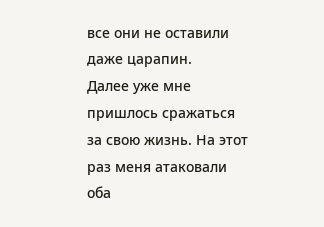все они не оставили даже царапин.
Далее уже мне пришлось сражаться за свою жизнь. На этот раз меня атаковали оба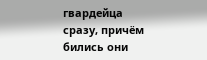гвардейца сразу, причём бились они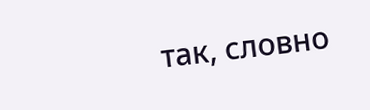так, словно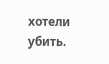хотели убить.